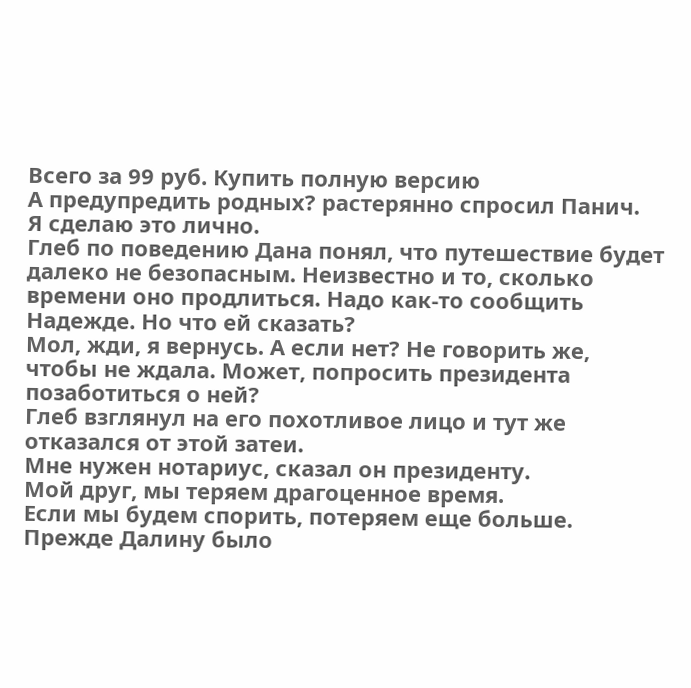Всего за 99 руб. Купить полную версию
А предупредить родных? растерянно спросил Панич.
Я сделаю это лично.
Глеб по поведению Дана понял, что путешествие будет далеко не безопасным. Неизвестно и то, сколько времени оно продлиться. Надо как-то сообщить Надежде. Но что ей сказать?
Мол, жди, я вернусь. А если нет? Не говорить же, чтобы не ждала. Может, попросить президента позаботиться о ней?
Глеб взглянул на его похотливое лицо и тут же отказался от этой затеи.
Мне нужен нотариус, сказал он президенту.
Мой друг, мы теряем драгоценное время.
Если мы будем спорить, потеряем еще больше.
Прежде Далину было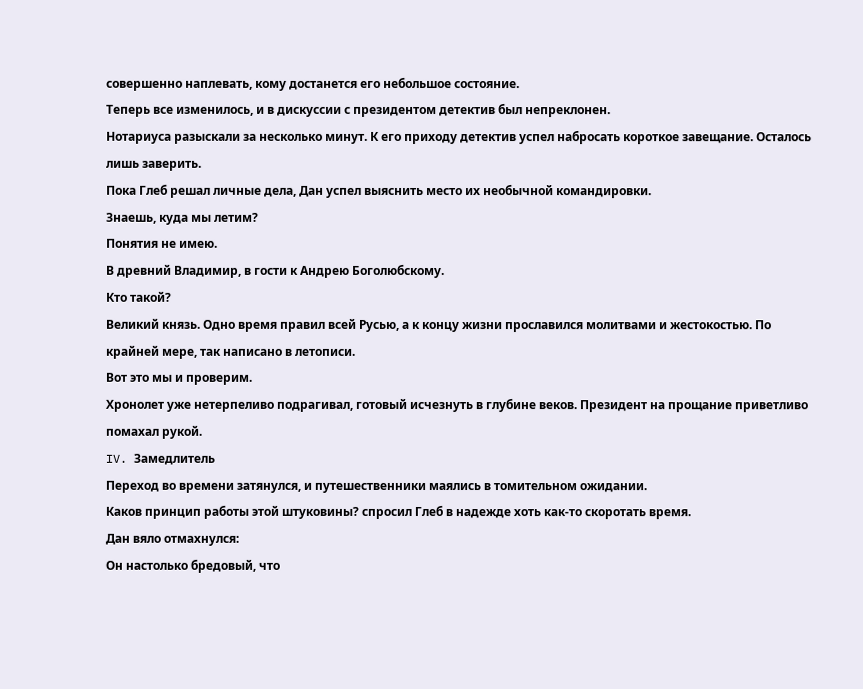совершенно наплевать, кому достанется его небольшое состояние.
Теперь все изменилось, и в дискуссии с президентом детектив был непреклонен.
Нотариуса разыскали за несколько минут. К его приходу детектив успел набросать короткое завещание. Осталось лишь заверить.
Пока Глеб решал личные дела, Дан успел выяснить место их необычной командировки.
Знаешь, куда мы летим?
Понятия не имею.
В древний Владимир, в гости к Андрею Боголюбскому.
Кто такой?
Великий князь. Одно время правил всей Русью, а к концу жизни прославился молитвами и жестокостью. По крайней мере, так написано в летописи.
Вот это мы и проверим.
Хронолет уже нетерпеливо подрагивал, готовый исчезнуть в глубине веков. Президент на прощание приветливо помахал рукой.
IV. Замедлитель
Переход во времени затянулся, и путешественники маялись в томительном ожидании.
Каков принцип работы этой штуковины? спросил Глеб в надежде хоть как-то скоротать время.
Дан вяло отмахнулся:
Он настолько бредовый, что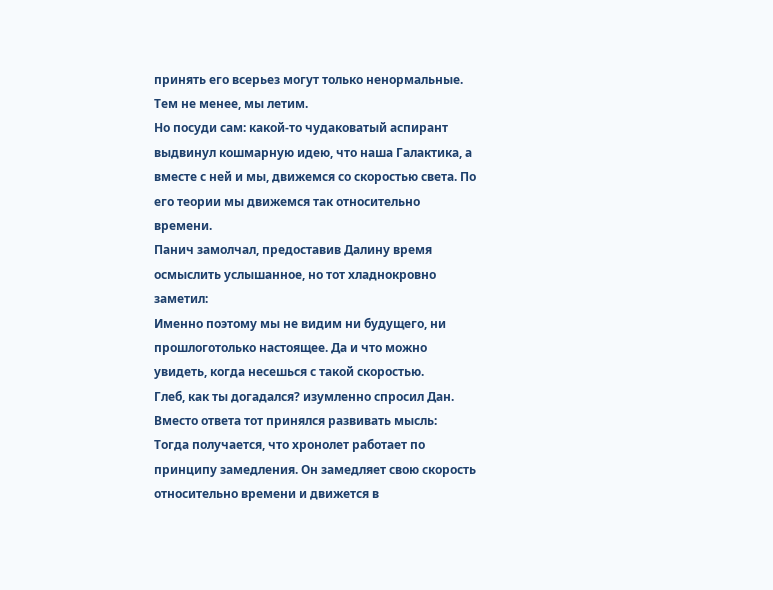принять его всерьез могут только ненормальные.
Тем не менее, мы летим.
Но посуди сам: какой-то чудаковатый аспирант выдвинул кошмарную идею, что наша Галактика, а вместе с ней и мы, движемся со скоростью света. По его теории мы движемся так относительно времени.
Панич замолчал, предоставив Далину время осмыслить услышанное, но тот хладнокровно заметил:
Именно поэтому мы не видим ни будущего, ни прошлоготолько настоящее. Да и что можно увидеть, когда несешься с такой скоростью.
Глеб, как ты догадался? изумленно спросил Дан.
Вместо ответа тот принялся развивать мысль:
Тогда получается, что хронолет работает по принципу замедления. Он замедляет свою скорость относительно времени и движется в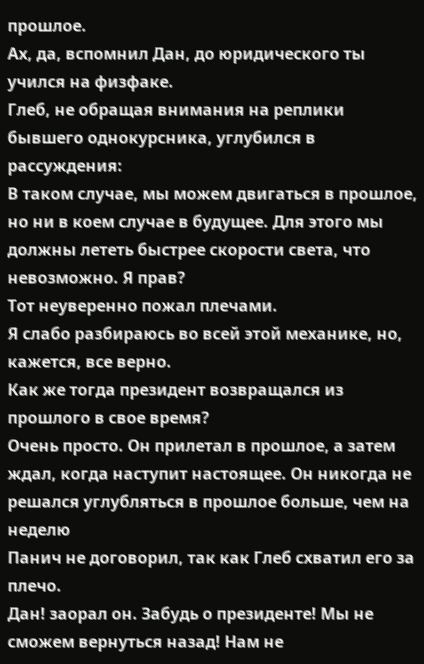прошлое.
Ах, да, вспомнил Дан, до юридического ты учился на физфаке.
Глеб, не обращая внимания на реплики бывшего однокурсника, углубился в рассуждения:
В таком случае, мы можем двигаться в прошлое, но ни в коем случае в будущее. Для этого мы должны лететь быстрее скорости света, что невозможно. Я прав?
Тот неуверенно пожал плечами.
Я слабо разбираюсь во всей этой механике, но, кажется, все верно.
Как же тогда президент возвращался из прошлого в свое время?
Очень просто. Он прилетал в прошлое, а затем ждал, когда наступит настоящее. Он никогда не решался углубляться в прошлое больше, чем на неделю
Панич не договорил, так как Глеб схватил его за плечо.
Дан! заорал он. Забудь о президенте! Мы не сможем вернуться назад! Нам не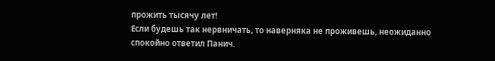прожить тысячу лет!
Если будешь так нервничать, то наверняка не проживешь, неожиданно спокойно ответил Панич.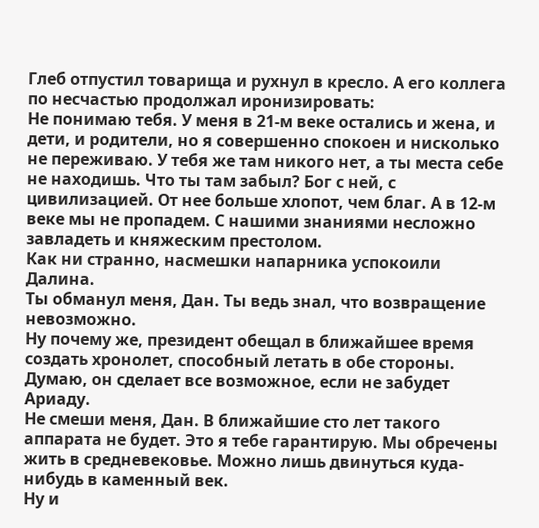Глеб отпустил товарища и рухнул в кресло. А его коллега по несчастью продолжал иронизировать:
Не понимаю тебя. У меня в 21-м веке остались и жена, и дети, и родители, но я совершенно спокоен и нисколько не переживаю. У тебя же там никого нет, а ты места себе не находишь. Что ты там забыл? Бог с ней, с цивилизацией. От нее больше хлопот, чем благ. А в 12-м веке мы не пропадем. С нашими знаниями несложно завладеть и княжеским престолом.
Как ни странно, насмешки напарника успокоили Далина.
Ты обманул меня, Дан. Ты ведь знал, что возвращение невозможно.
Ну почему же, президент обещал в ближайшее время создать хронолет, способный летать в обе стороны. Думаю, он сделает все возможное, если не забудет Ариаду.
Не смеши меня, Дан. В ближайшие сто лет такого аппарата не будет. Это я тебе гарантирую. Мы обречены жить в средневековье. Можно лишь двинуться куда-нибудь в каменный век.
Ну и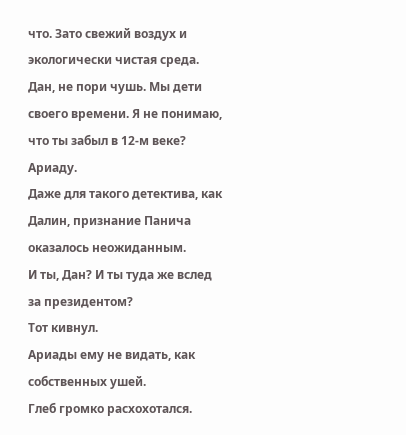что. Зато свежий воздух и экологически чистая среда.
Дан, не пори чушь. Мы дети своего времени. Я не понимаю, что ты забыл в 12-м веке?
Ариаду.
Даже для такого детектива, как Далин, признание Панича оказалось неожиданным.
И ты, Дан? И ты туда же вслед за президентом?
Тот кивнул.
Ариады ему не видать, как собственных ушей.
Глеб громко расхохотался.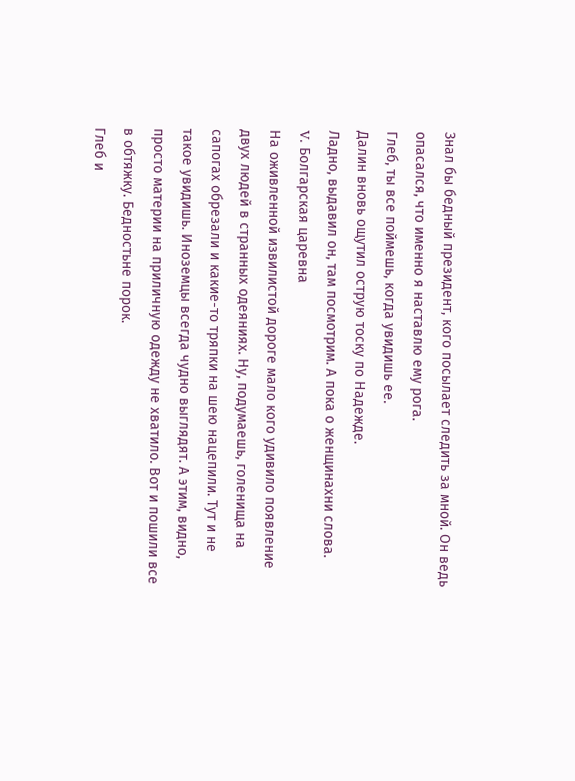Знал бы бедный президент, кого посылает следить за мной. Он ведь опасался, что именно я наставлю ему рога.
Глеб, ты все поймешь, когда увидишь ее.
Далин вновь ощутил острую тоску по Надежде.
Ладно, выдавил он, там посмотрим. А пока о женщинахни слова.
V. Болгарская царевна
На оживленной извилистой дороге мало кого удивило появление двух людей в странных одеяниях. Ну, подумаешь, голенища на сапогах обрезали и какие-то тряпки на шею нацепили. Тут и не такое увидишь. Иноземцы всегда чудно выглядят. А этим, видно, просто материи на приличную одежду не хватило. Вот и пошили все в обтяжку. Бедностьне порок.
Глеб и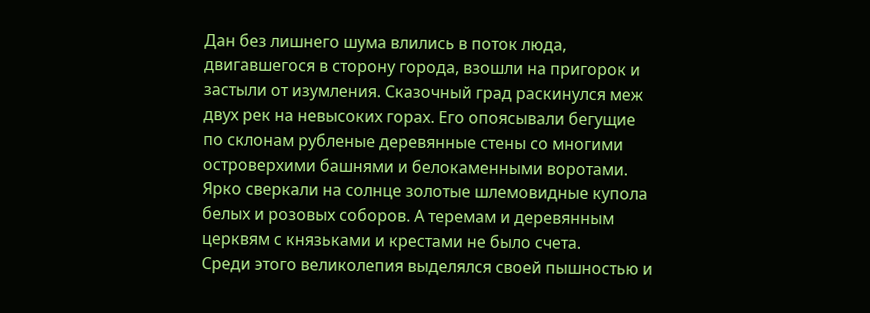Дан без лишнего шума влились в поток люда, двигавшегося в сторону города, взошли на пригорок и застыли от изумления. Сказочный град раскинулся меж двух рек на невысоких горах. Его опоясывали бегущие по склонам рубленые деревянные стены со многими островерхими башнями и белокаменными воротами. Ярко сверкали на солнце золотые шлемовидные купола белых и розовых соборов. А теремам и деревянным церквям с князьками и крестами не было счета.
Среди этого великолепия выделялся своей пышностью и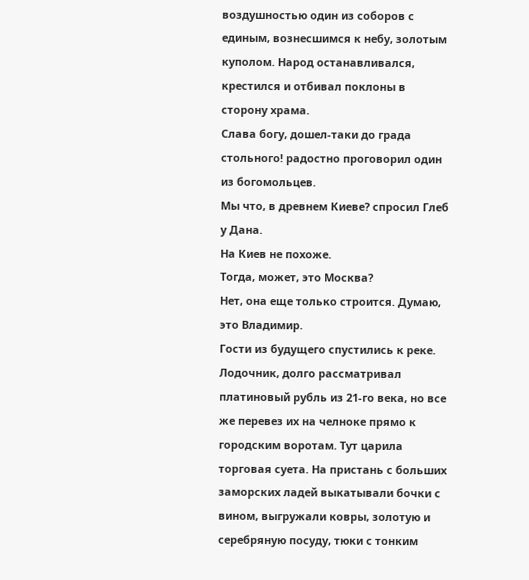воздушностью один из соборов с единым, вознесшимся к небу, золотым куполом. Народ останавливался, крестился и отбивал поклоны в сторону храма.
Слава богу, дошел-таки до града стольного! радостно проговорил один из богомольцев.
Мы что, в древнем Киеве? спросил Глеб у Дана.
На Киев не похоже.
Тогда, может, это Москва?
Нет, она еще только строится. Думаю, это Владимир.
Гости из будущего спустились к реке. Лодочник, долго рассматривал платиновый рубль из 21-го века, но все же перевез их на челноке прямо к городским воротам. Тут царила торговая суета. На пристань с больших заморских ладей выкатывали бочки с вином, выгружали ковры, золотую и серебряную посуду, тюки с тонким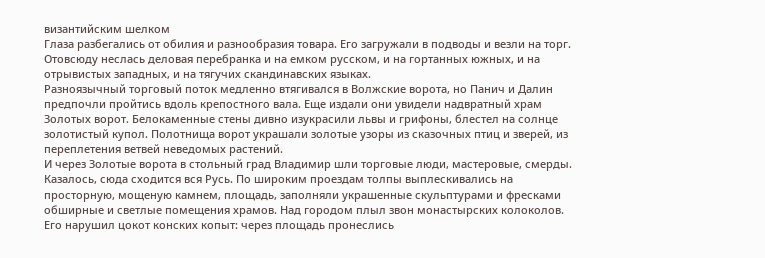византийским шелком
Глаза разбегались от обилия и разнообразия товара. Его загружали в подводы и везли на торг. Отовсюду неслась деловая перебранка и на емком русском, и на гортанных южных, и на отрывистых западных, и на тягучих скандинавских языках.
Разноязычный торговый поток медленно втягивался в Волжские ворота, но Панич и Далин предпочли пройтись вдоль крепостного вала. Еще издали они увидели надвратный храм Золотых ворот. Белокаменные стены дивно изукрасили львы и грифоны, блестел на солнце золотистый купол. Полотнища ворот украшали золотые узоры из сказочных птиц и зверей, из переплетения ветвей неведомых растений.
И через Золотые ворота в стольный град Владимир шли торговые люди, мастеровые, смерды. Казалось, сюда сходится вся Русь. По широким проездам толпы выплескивались на просторную, мощеную камнем, площадь, заполняли украшенные скульптурами и фресками обширные и светлые помещения храмов. Над городом плыл звон монастырских колоколов.
Его нарушил цокот конских копыт: через площадь пронеслись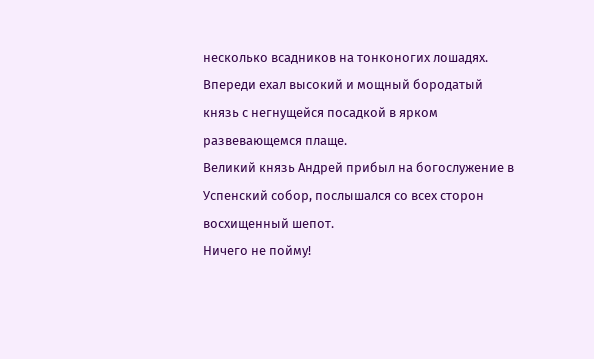несколько всадников на тонконогих лошадях. Впереди ехал высокий и мощный бородатый князь с негнущейся посадкой в ярком развевающемся плаще.
Великий князь Андрей прибыл на богослужение в Успенский собор, послышался со всех сторон восхищенный шепот.
Ничего не пойму!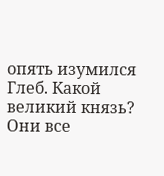опять изумился Глеб. Какой великий князь? Они все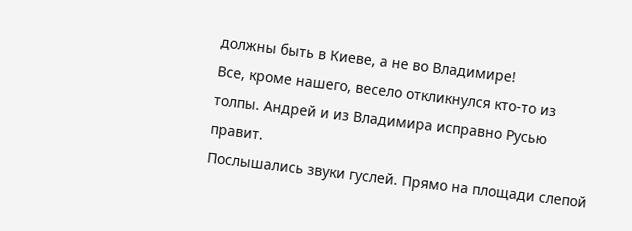должны быть в Киеве, а не во Владимире!
Все, кроме нашего, весело откликнулся кто-то из толпы. Андрей и из Владимира исправно Русью правит.
Послышались звуки гуслей. Прямо на площади слепой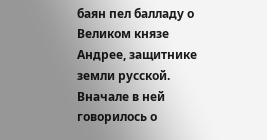баян пел балладу о Великом князе Андрее, защитнике земли русской. Вначале в ней говорилось о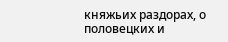княжьих раздорах, о половецких и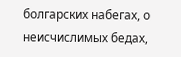болгарских набегах, о неисчислимых бедах,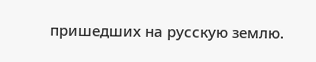пришедших на русскую землю.